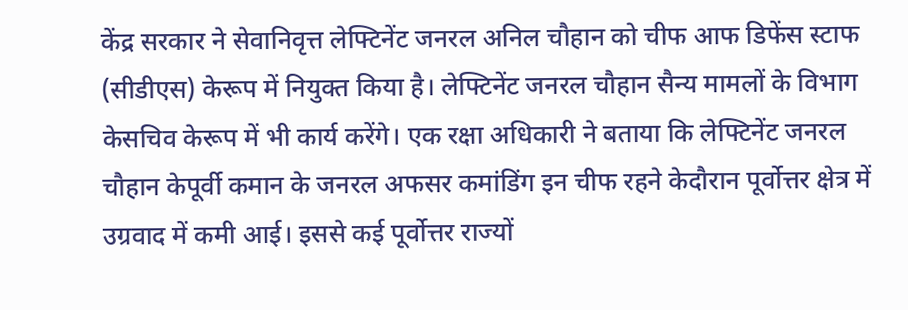केंद्र सरकार ने सेवानिवृत्त लेफ्टिनेंट जनरल अनिल चौहान को चीफ आफ डिफेंस स्टाफ (सीडीएस) केरूप में नियुक्त किया है। लेफ्टिनेंट जनरल चौहान सैन्य मामलों के विभाग केसचिव केरूप में भी कार्य करेंगे। एक रक्षा अधिकारी ने बताया कि लेफ्टिनेंट जनरल चौहान केपूर्वी कमान के जनरल अफसर कमांडिंग इन चीफ रहने केदौरान पूर्वोत्तर क्षेत्र में उग्रवाद में कमी आई। इससे कई पूर्वोत्तर राज्यों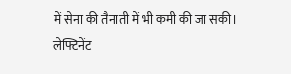में सेना की तैनाती में भी कमी की जा सकी।
लेफ्टिनेंट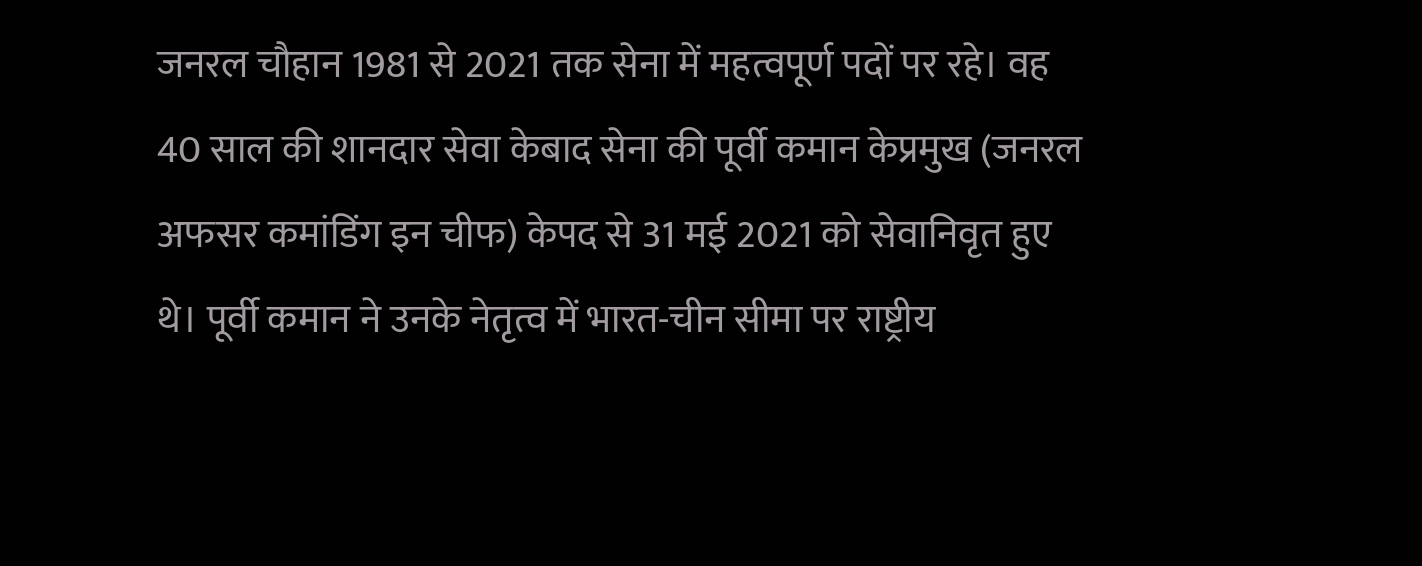जनरल चौहान 1981 से 2021 तक सेना में महत्वपूर्ण पदों पर रहे। वह 40 साल की शानदार सेवा केबाद सेना की पूर्वी कमान केप्रमुख (जनरल अफसर कमांडिंग इन चीफ) केपद से 31 मई 2021 को सेवानिवृत हुए थे। पूर्वी कमान ने उनके नेतृत्व में भारत-चीन सीमा पर राष्ट्रीय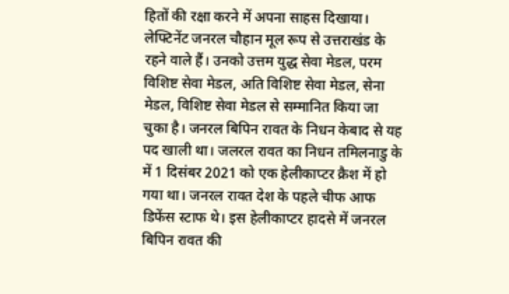हितों की रक्षा करने में अपना साहस दिखाया।
लेफ्टिनेंट जनरल चौहान मूल रूप से उत्तराखंड के रहने वाले हैं। उनको उत्तम युद्ध सेवा मेडल, परम विशिष्ट सेवा मेडल, अति विशिष्ट सेवा मेडल, सेना मेडल, विशिष्ट सेवा मेडल से सम्मानित किया जा चुका है। जनरल बिपिन रावत के निधन केबाद से यह पद खाली था। जलरल रावत का निधन तमिलनाडु के में 1 दिसंबर 2021 को एक हेलीकाप्टर क्रैश में हो गया था। जनरल रावत देश के पहले चीफ आफ डिफेंस स्टाफ थे। इस हेलीकाप्टर हादसे में जनरल बिपिन रावत की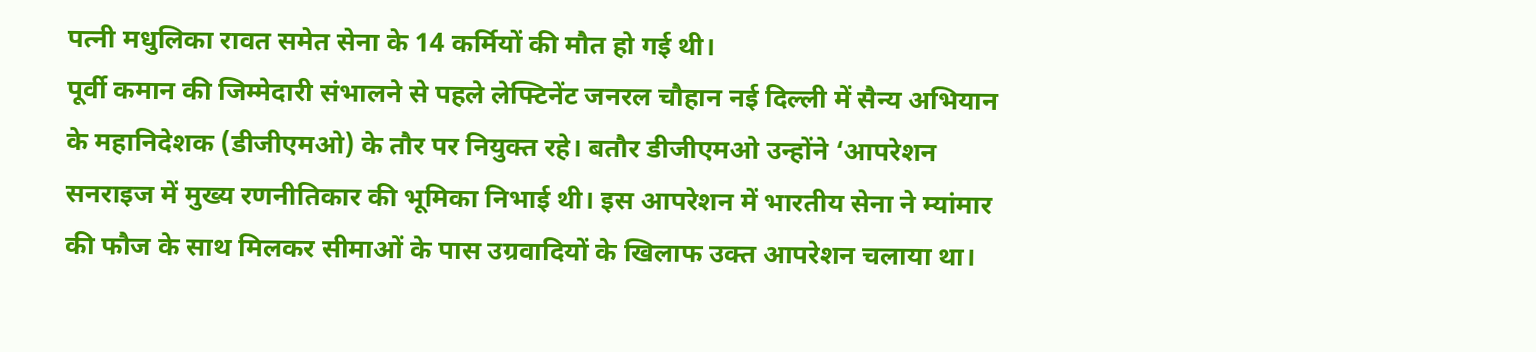पत्नी मधुलिका रावत समेत सेना के 14 कर्मियों की मौत हो गई थी।
पूर्वी कमान की जिम्मेदारी संभालने से पहले लेफ्टिनेंट जनरल चौहान नई दिल्ली में सैन्य अभियान के महानिदेशक (डीजीएमओ) के तौर पर नियुक्त रहे। बतौर डीजीएमओ उन्होंने ‘आपरेशन सनराइज में मुख्य रणनीतिकार की भूमिका निभाई थी। इस आपरेशन में भारतीय सेना ने म्यांमार की फौज के साथ मिलकर सीमाओं के पास उग्रवादियों के खिलाफ उक्त आपरेशन चलाया था।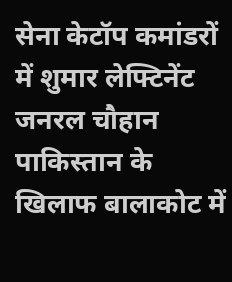सेना केटॉप कमांडरों में शुमार लेफ्टिनेंट जनरल चौहान पाकिस्तान के खिलाफ बालाकोट में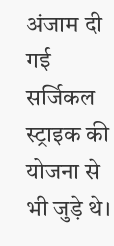अंजाम दी गई सर्जिकल स्ट्राइक की योजना से भी जुड़े थे।